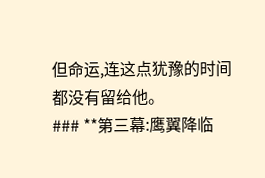但命运,连这点犹豫的时间都没有留给他。
### **第三幕:鹰翼降临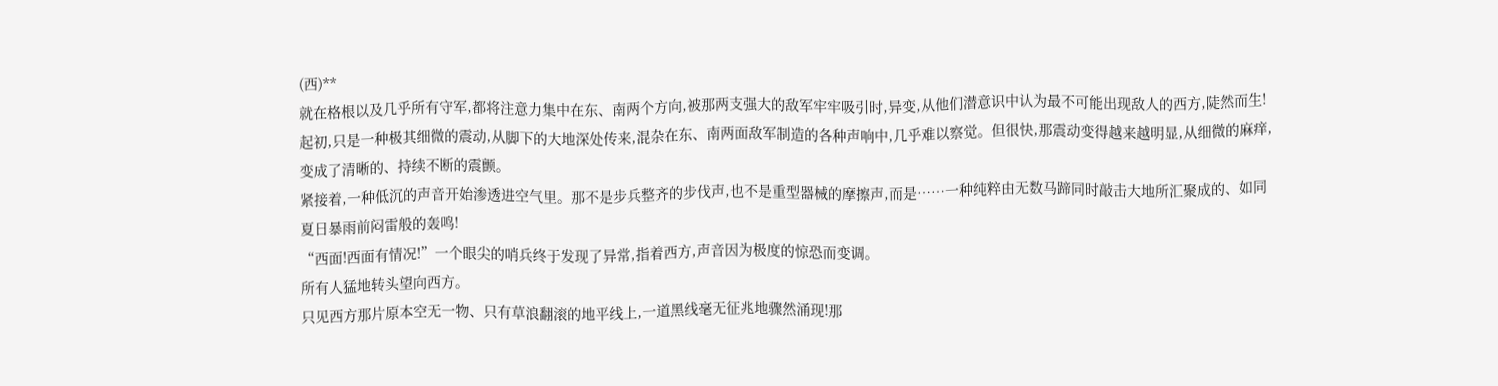(西)**
就在格根以及几乎所有守军,都将注意力集中在东、南两个方向,被那两支强大的敌军牢牢吸引时,异变,从他们潜意识中认为最不可能出现敌人的西方,陡然而生!
起初,只是一种极其细微的震动,从脚下的大地深处传来,混杂在东、南两面敌军制造的各种声响中,几乎难以察觉。但很快,那震动变得越来越明显,从细微的麻痒,变成了清晰的、持续不断的震颤。
紧接着,一种低沉的声音开始渗透进空气里。那不是步兵整齐的步伐声,也不是重型器械的摩擦声,而是……一种纯粹由无数马蹄同时敲击大地所汇聚成的、如同夏日暴雨前闷雷般的轰鸣!
“西面!西面有情况!”一个眼尖的哨兵终于发现了异常,指着西方,声音因为极度的惊恐而变调。
所有人猛地转头望向西方。
只见西方那片原本空无一物、只有草浪翻滚的地平线上,一道黑线毫无征兆地骤然涌现!那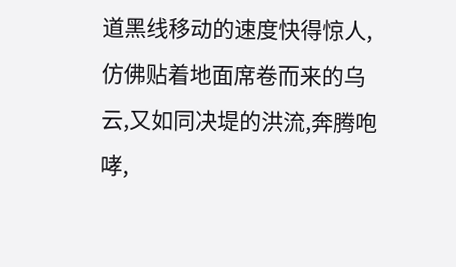道黑线移动的速度快得惊人,仿佛贴着地面席卷而来的乌云,又如同决堤的洪流,奔腾咆哮,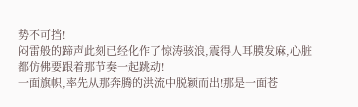势不可挡!
闷雷般的蹄声此刻已经化作了惊涛骇浪,震得人耳膜发麻,心脏都仿佛要跟着那节奏一起跳动!
一面旗帜,率先从那奔腾的洪流中脱颖而出!那是一面苍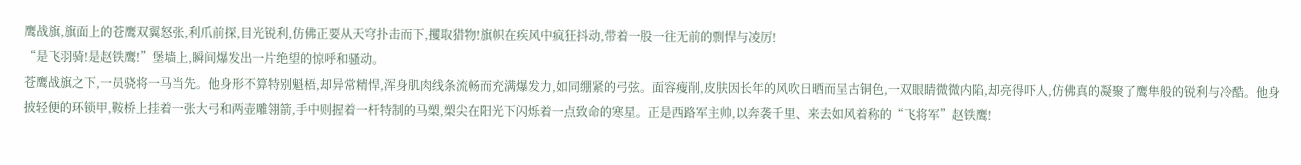鹰战旗,旗面上的苍鹰双翼怒张,利爪前探,目光锐利,仿佛正要从天穹扑击而下,攫取猎物!旗帜在疾风中疯狂抖动,带着一股一往无前的剽悍与凌厉!
“是飞羽骑!是赵铁鹰!”堡墙上,瞬间爆发出一片绝望的惊呼和骚动。
苍鹰战旗之下,一员骁将一马当先。他身形不算特别魁梧,却异常精悍,浑身肌肉线条流畅而充满爆发力,如同绷紧的弓弦。面容瘦削,皮肤因长年的风吹日晒而呈古铜色,一双眼睛微微内陷,却亮得吓人,仿佛真的凝聚了鹰隼般的锐利与冷酷。他身披轻便的环锁甲,鞍桥上挂着一张大弓和两壶雕翎箭,手中则握着一杆特制的马槊,槊尖在阳光下闪烁着一点致命的寒星。正是西路军主帅,以奔袭千里、来去如风着称的“飞将军”赵铁鹰!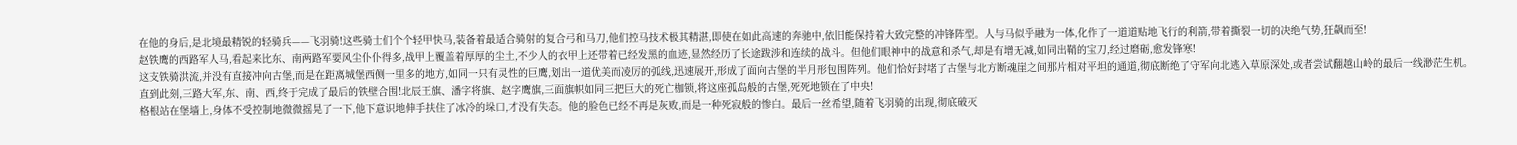在他的身后,是北境最精锐的轻骑兵——飞羽骑!这些骑士们个个轻甲快马,装备着最适合骑射的复合弓和马刀,他们控马技术极其精湛,即使在如此高速的奔驰中,依旧能保持着大致完整的冲锋阵型。人与马似乎融为一体,化作了一道道贴地飞行的利箭,带着撕裂一切的决绝气势,狂飙而至!
赵铁鹰的西路军人马,看起来比东、南两路军要风尘仆仆得多,战甲上覆盖着厚厚的尘土,不少人的衣甲上还带着已经发黑的血迹,显然经历了长途跋涉和连续的战斗。但他们眼神中的战意和杀气,却是有增无减,如同出鞘的宝刀,经过磨砺,愈发锋寒!
这支铁骑洪流,并没有直接冲向古堡,而是在距离城堡西侧一里多的地方,如同一只有灵性的巨鹰,划出一道优美而凌厉的弧线,迅速展开,形成了面向古堡的半月形包围阵列。他们恰好封堵了古堡与北方断魂崖之间那片相对平坦的通道,彻底断绝了守军向北逃入草原深处,或者尝试翻越山岭的最后一线渺茫生机。
直到此刻,三路大军,东、南、西,终于完成了最后的铁壁合围!北辰王旗、潘字将旗、赵字鹰旗,三面旗帜如同三把巨大的死亡枷锁,将这座孤岛般的古堡,死死地锁在了中央!
格根站在堡墙上,身体不受控制地微微摇晃了一下,他下意识地伸手扶住了冰冷的垛口,才没有失态。他的脸色已经不再是灰败,而是一种死寂般的惨白。最后一丝希望,随着飞羽骑的出现,彻底破灭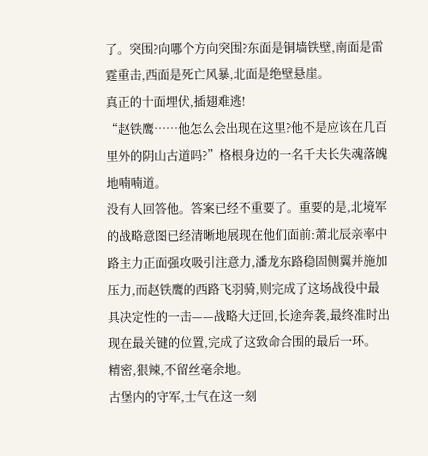了。突围?向哪个方向突围?东面是铜墙铁壁,南面是雷霆重击,西面是死亡风暴,北面是绝壁悬崖。
真正的十面埋伏,插翅难逃!
“赵铁鹰……他怎么会出现在这里?他不是应该在几百里外的阴山古道吗?”格根身边的一名千夫长失魂落魄地喃喃道。
没有人回答他。答案已经不重要了。重要的是,北境军的战略意图已经清晰地展现在他们面前:萧北辰亲率中路主力正面强攻吸引注意力,潘龙东路稳固侧翼并施加压力,而赵铁鹰的西路飞羽骑,则完成了这场战役中最具决定性的一击——战略大迂回,长途奔袭,最终准时出现在最关键的位置,完成了这致命合围的最后一环。
精密,狠辣,不留丝毫余地。
古堡内的守军,士气在这一刻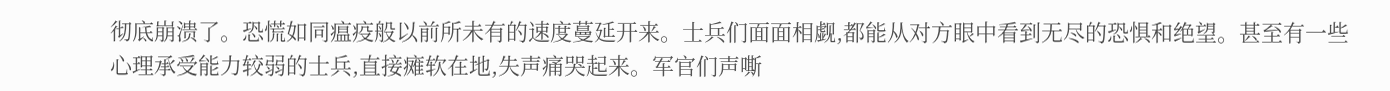彻底崩溃了。恐慌如同瘟疫般以前所未有的速度蔓延开来。士兵们面面相觑,都能从对方眼中看到无尽的恐惧和绝望。甚至有一些心理承受能力较弱的士兵,直接瘫软在地,失声痛哭起来。军官们声嘶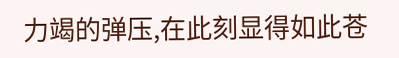力竭的弹压,在此刻显得如此苍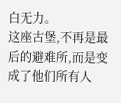白无力。
这座古堡,不再是最后的避难所,而是变成了他们所有人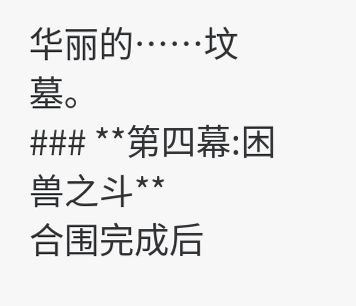华丽的……坟墓。
### **第四幕:困兽之斗**
合围完成后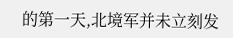的第一天,北境军并未立刻发